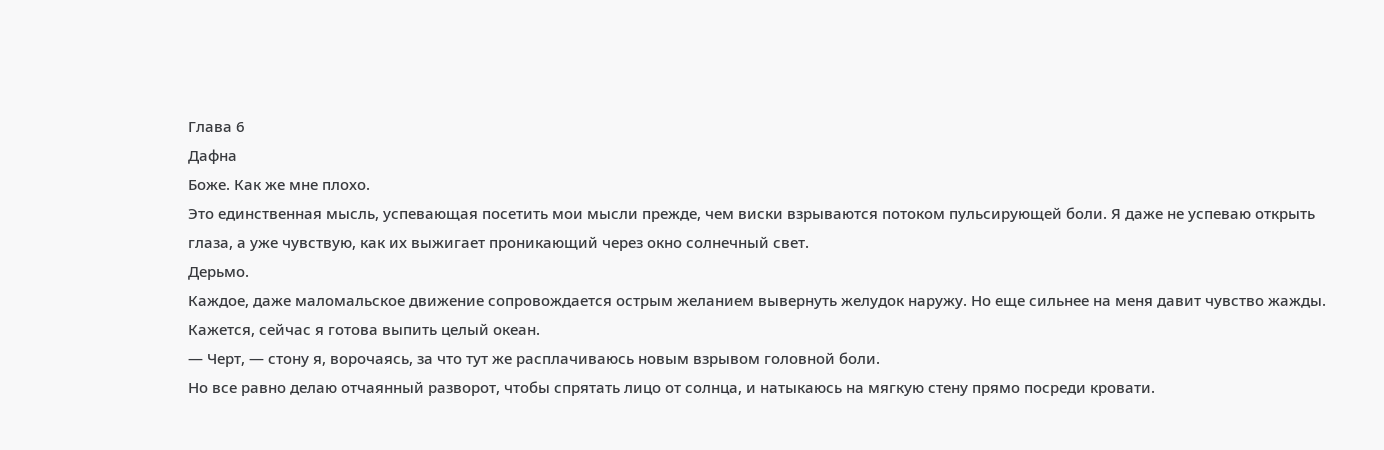Глава 6
Дафна
Боже. Как же мне плохо.
Это единственная мысль, успевающая посетить мои мысли прежде, чем виски взрываются потоком пульсирующей боли. Я даже не успеваю открыть глаза, а уже чувствую, как их выжигает проникающий через окно солнечный свет.
Дерьмо.
Каждое, даже маломальское движение сопровождается острым желанием вывернуть желудок наружу. Но еще сильнее на меня давит чувство жажды. Кажется, сейчас я готова выпить целый океан.
— Черт, — стону я, ворочаясь, за что тут же расплачиваюсь новым взрывом головной боли.
Но все равно делаю отчаянный разворот, чтобы спрятать лицо от солнца, и натыкаюсь на мягкую стену прямо посреди кровати.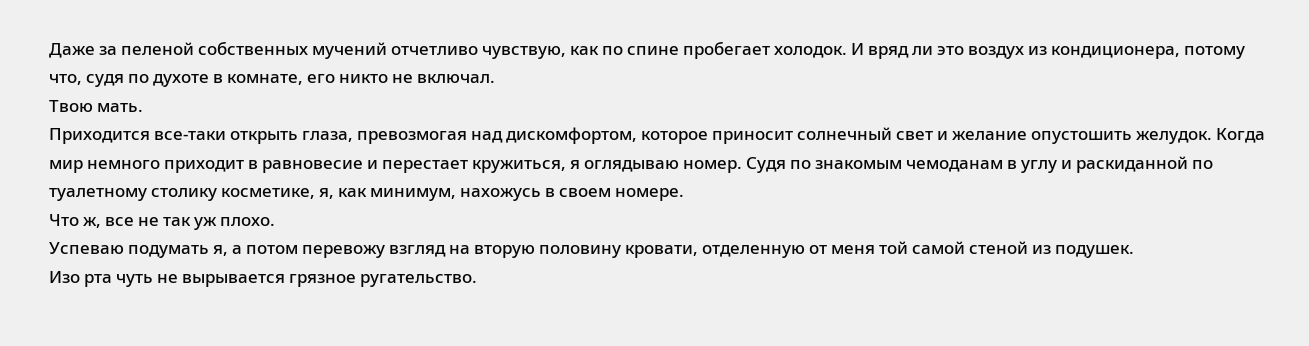Даже за пеленой собственных мучений отчетливо чувствую, как по спине пробегает холодок. И вряд ли это воздух из кондиционера, потому что, судя по духоте в комнате, его никто не включал.
Твою мать.
Приходится все-таки открыть глаза, превозмогая над дискомфортом, которое приносит солнечный свет и желание опустошить желудок. Когда мир немного приходит в равновесие и перестает кружиться, я оглядываю номер. Судя по знакомым чемоданам в углу и раскиданной по туалетному столику косметике, я, как минимум, нахожусь в своем номере.
Что ж, все не так уж плохо.
Успеваю подумать я, а потом перевожу взгляд на вторую половину кровати, отделенную от меня той самой стеной из подушек.
Изо рта чуть не вырывается грязное ругательство.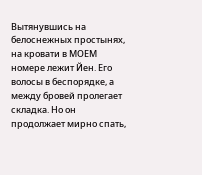Вытянувшись на белоснежных простынях, на кровати в МОЕМ номере лежит Йен. Его волосы в беспорядке, а между бровей пролегает складка. Но он продолжает мирно спать,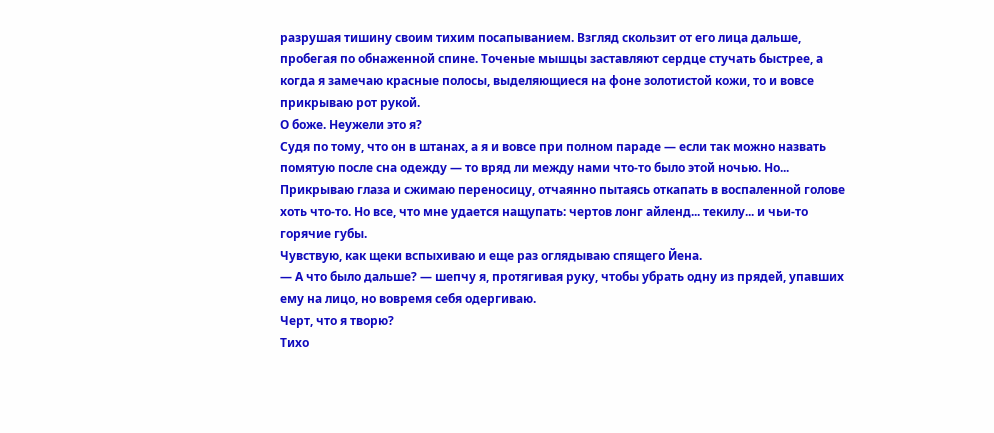разрушая тишину своим тихим посапыванием. Взгляд скользит от его лица дальше, пробегая по обнаженной спине. Точеные мышцы заставляют сердце стучать быстрее, а когда я замечаю красные полосы, выделяющиеся на фоне золотистой кожи, то и вовсе прикрываю рот рукой.
О боже. Неужели это я?
Судя по тому, что он в штанах, а я и вовсе при полном параде — если так можно назвать помятую после сна одежду — то вряд ли между нами что-то было этой ночью. Но...
Прикрываю глаза и сжимаю переносицу, отчаянно пытаясь откапать в воспаленной голове хоть что-то. Но все, что мне удается нащупать: чертов лонг айленд... текилу... и чьи-то горячие губы.
Чувствую, как щеки вспыхиваю и еще раз оглядываю спящего Йена.
— А что было дальше? — шепчу я, протягивая руку, чтобы убрать одну из прядей, упавших ему на лицо, но вовремя себя одергиваю.
Черт, что я творю?
Тихо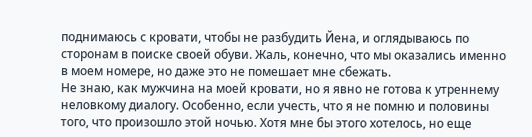поднимаюсь с кровати, чтобы не разбудить Йена, и оглядываюсь по сторонам в поиске своей обуви. Жаль, конечно, что мы оказались именно в моем номере, но даже это не помешает мне сбежать.
Не знаю, как мужчина на моей кровати, но я явно не готова к утреннему неловкому диалогу. Особенно, если учесть, что я не помню и половины того, что произошло этой ночью. Хотя мне бы этого хотелось, но еще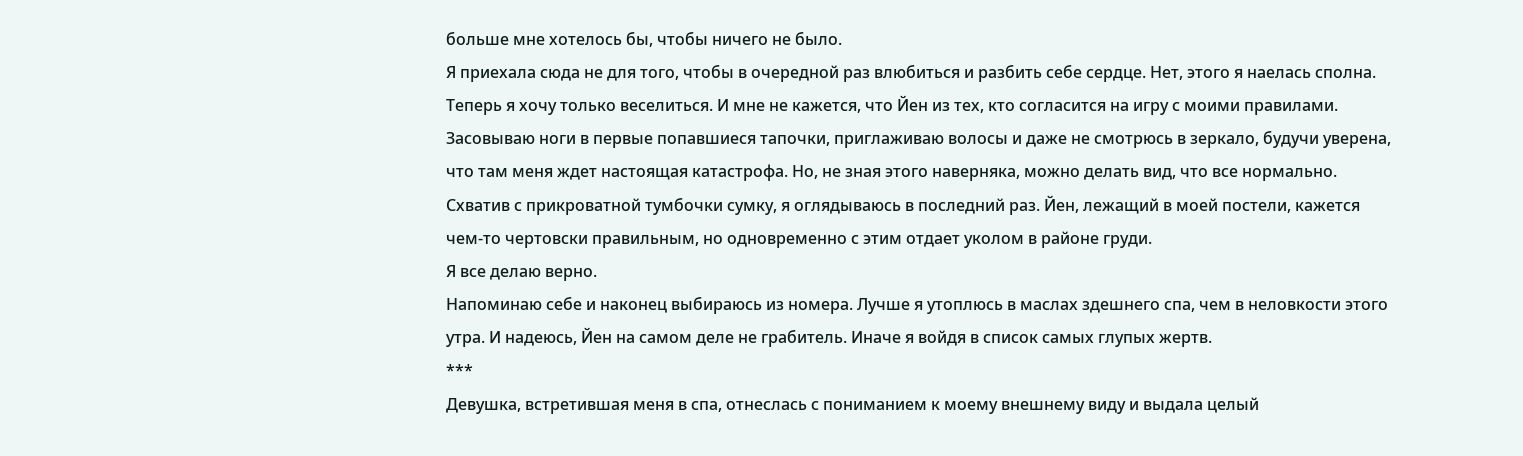больше мне хотелось бы, чтобы ничего не было.
Я приехала сюда не для того, чтобы в очередной раз влюбиться и разбить себе сердце. Нет, этого я наелась сполна. Теперь я хочу только веселиться. И мне не кажется, что Йен из тех, кто согласится на игру с моими правилами.
Засовываю ноги в первые попавшиеся тапочки, приглаживаю волосы и даже не смотрюсь в зеркало, будучи уверена, что там меня ждет настоящая катастрофа. Но, не зная этого наверняка, можно делать вид, что все нормально.
Схватив с прикроватной тумбочки сумку, я оглядываюсь в последний раз. Йен, лежащий в моей постели, кажется чем-то чертовски правильным, но одновременно с этим отдает уколом в районе груди.
Я все делаю верно.
Напоминаю себе и наконец выбираюсь из номера. Лучше я утоплюсь в маслах здешнего спа, чем в неловкости этого утра. И надеюсь, Йен на самом деле не грабитель. Иначе я войдя в список самых глупых жертв.
***
Девушка, встретившая меня в спа, отнеслась с пониманием к моему внешнему виду и выдала целый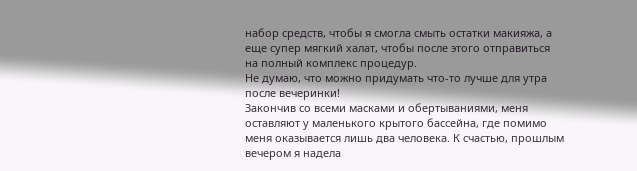набор средств, чтобы я смогла смыть остатки макияжа, а еще супер мягкий халат, чтобы после этого отправиться на полный комплекс процедур.
Не думаю, что можно придумать что-то лучше для утра после вечеринки!
Закончив со всеми масками и обертываниями, меня оставляют у маленького крытого бассейна, где помимо меня оказывается лишь два человека. К счастью, прошлым вечером я надела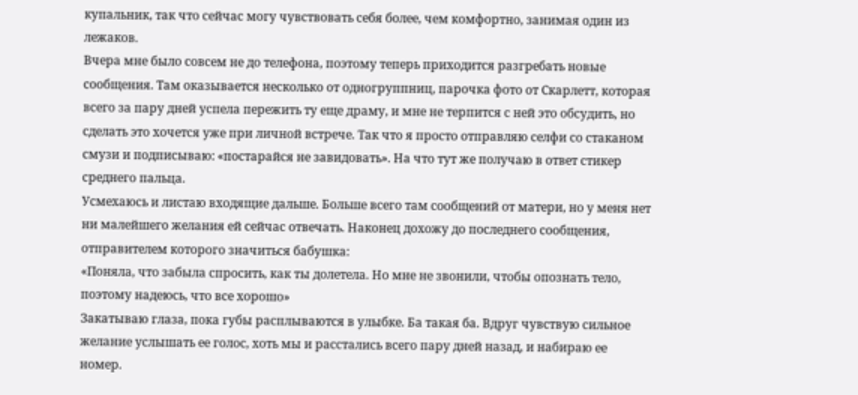купальник, так что сейчас могу чувствовать себя более, чем комфортно, занимая один из лежаков.
Вчера мне было совсем не до телефона, поэтому теперь приходится разгребать новые сообщения. Там оказывается несколько от одногруппниц, парочка фото от Скарлетт, которая всего за пару дней успела пережить ту еще драму, и мне не терпится с ней это обсудить, но сделать это хочется уже при личной встрече. Так что я просто отправляю селфи со стаканом смузи и подписываю: «постарайся не завидовать». На что тут же получаю в ответ стикер среднего пальца.
Усмехаюсь и листаю входящие дальше. Больше всего там сообщений от матери, но у меня нет ни малейшего желания ей сейчас отвечать. Наконец дохожу до последнего сообщения, отправителем которого значиться бабушка:
«Поняла, что забыла спросить, как ты долетела. Но мне не звонили, чтобы опознать тело, поэтому надеюсь, что все хорошо»
Закатываю глаза, пока губы расплываются в улыбке. Ба такая ба. Вдруг чувствую сильное желание услышать ее голос, хоть мы и расстались всего пару дней назад, и набираю ее номер.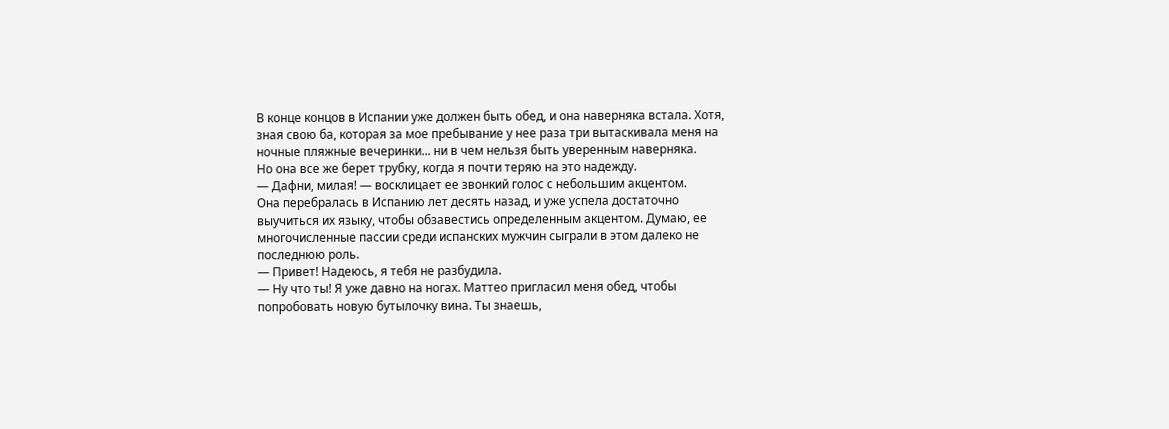В конце концов в Испании уже должен быть обед, и она наверняка встала. Хотя, зная свою ба, которая за мое пребывание у нее раза три вытаскивала меня на ночные пляжные вечеринки... ни в чем нельзя быть уверенным наверняка.
Но она все же берет трубку, когда я почти теряю на это надежду.
— Дафни, милая! — восклицает ее звонкий голос с небольшим акцентом.
Она перебралась в Испанию лет десять назад, и уже успела достаточно выучиться их языку, чтобы обзавестись определенным акцентом. Думаю, ее многочисленные пассии среди испанских мужчин сыграли в этом далеко не последнюю роль.
— Привет! Надеюсь, я тебя не разбудила.
— Ну что ты! Я уже давно на ногах. Маттео пригласил меня обед, чтобы попробовать новую бутылочку вина. Ты знаешь,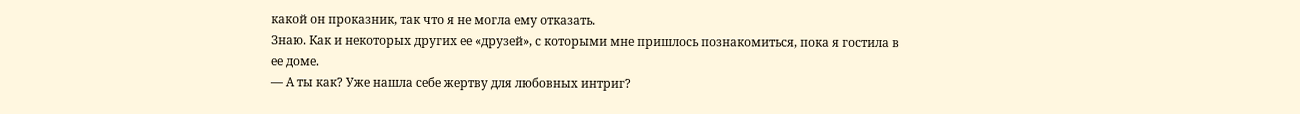какой он проказник, так что я не могла ему отказать.
Знаю. Как и некоторых других ее «друзей», с которыми мне пришлось познакомиться, пока я гостила в ее доме.
— А ты как? Уже нашла себе жертву для любовных интриг?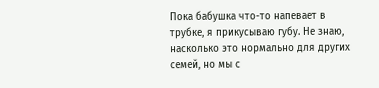Пока бабушка что-то напевает в трубке, я прикусываю губу. Не знаю, насколько это нормально для других семей, но мы с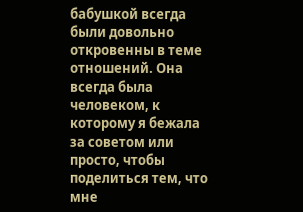бабушкой всегда были довольно откровенны в теме отношений. Она всегда была человеком, к которому я бежала за советом или просто, чтобы поделиться тем, что мне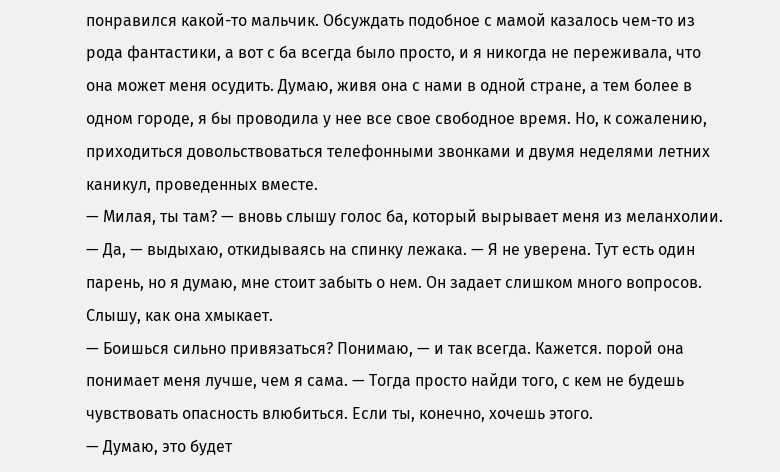понравился какой-то мальчик. Обсуждать подобное с мамой казалось чем-то из рода фантастики, а вот с ба всегда было просто, и я никогда не переживала, что она может меня осудить. Думаю, живя она с нами в одной стране, а тем более в одном городе, я бы проводила у нее все свое свободное время. Но, к сожалению, приходиться довольствоваться телефонными звонками и двумя неделями летних каникул, проведенных вместе.
— Милая, ты там? — вновь слышу голос ба, который вырывает меня из меланхолии.
— Да, — выдыхаю, откидываясь на спинку лежака. — Я не уверена. Тут есть один парень, но я думаю, мне стоит забыть о нем. Он задает слишком много вопросов.
Слышу, как она хмыкает.
— Боишься сильно привязаться? Понимаю, — и так всегда. Кажется. порой она понимает меня лучше, чем я сама. — Тогда просто найди того, с кем не будешь чувствовать опасность влюбиться. Если ты, конечно, хочешь этого.
— Думаю, это будет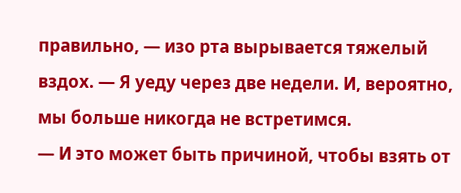правильно, — изо рта вырывается тяжелый вздох. — Я уеду через две недели. И, вероятно, мы больше никогда не встретимся.
— И это может быть причиной, чтобы взять от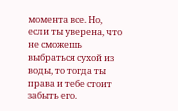момента все. Но, если ты уверена, что не сможешь выбраться сухой из воды, то тогда ты права и тебе стоит забыть его.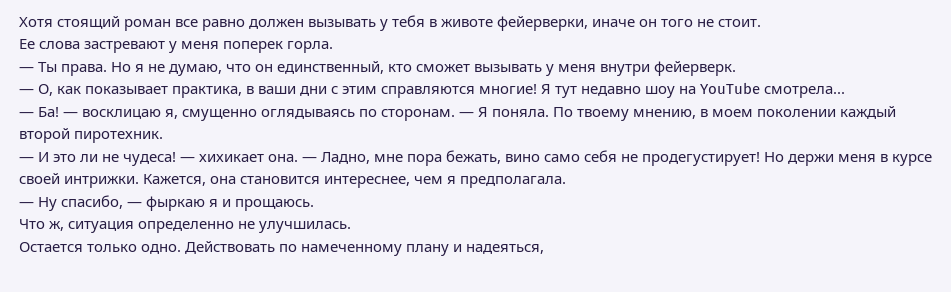Хотя стоящий роман все равно должен вызывать у тебя в животе фейерверки, иначе он того не стоит.
Ее слова застревают у меня поперек горла.
— Ты права. Но я не думаю, что он единственный, кто сможет вызывать у меня внутри фейерверк.
— О, как показывает практика, в ваши дни с этим справляются многие! Я тут недавно шоу на YouTube смотрела...
— Ба! — восклицаю я, смущенно оглядываясь по сторонам. — Я поняла. По твоему мнению, в моем поколении каждый второй пиротехник.
— И это ли не чудеса! — хихикает она. — Ладно, мне пора бежать, вино само себя не продегустирует! Но держи меня в курсе своей интрижки. Кажется, она становится интереснее, чем я предполагала.
— Ну спасибо, — фыркаю я и прощаюсь.
Что ж, ситуация определенно не улучшилась.
Остается только одно. Действовать по намеченному плану и надеяться,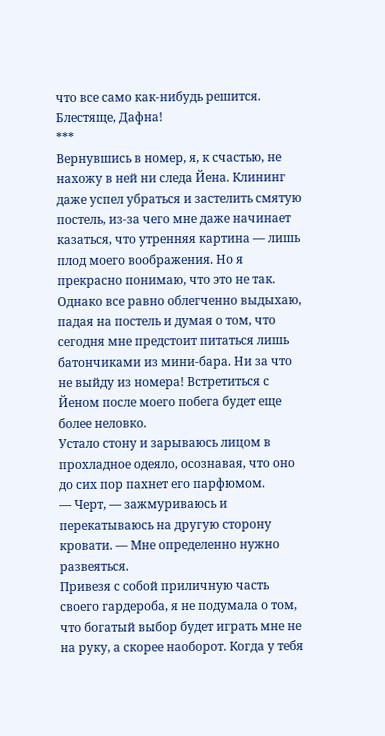что все само как-нибудь решится.
Блестяще, Дафна!
***
Вернувшись в номер, я, к счастью, не нахожу в ней ни следа Йена. Клининг даже успел убраться и застелить смятую постель, из-за чего мне даже начинает казаться, что утренняя картина — лишь плод моего воображения. Но я прекрасно понимаю, что это не так.
Однако все равно облегченно выдыхаю, падая на постель и думая о том, что сегодня мне предстоит питаться лишь батончиками из мини-бара. Ни за что не выйду из номера! Встретиться с Йеном после моего побега будет еще более неловко.
Устало стону и зарываюсь лицом в прохладное одеяло, осознавая, что оно до сих пор пахнет его парфюмом.
— Черт, — зажмуриваюсь и перекатываюсь на другую сторону кровати. — Мне определенно нужно развеяться.
Привезя с собой приличную часть своего гардероба, я не подумала о том, что богатый выбор будет играть мне не на руку, а скорее наоборот. Когда у тебя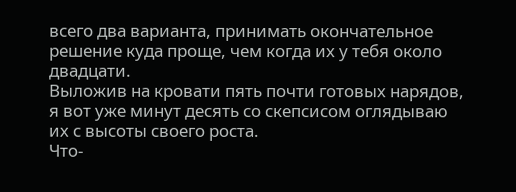всего два варианта, принимать окончательное решение куда проще, чем когда их у тебя около двадцати.
Выложив на кровати пять почти готовых нарядов, я вот уже минут десять со скепсисом оглядываю их с высоты своего роста.
Что-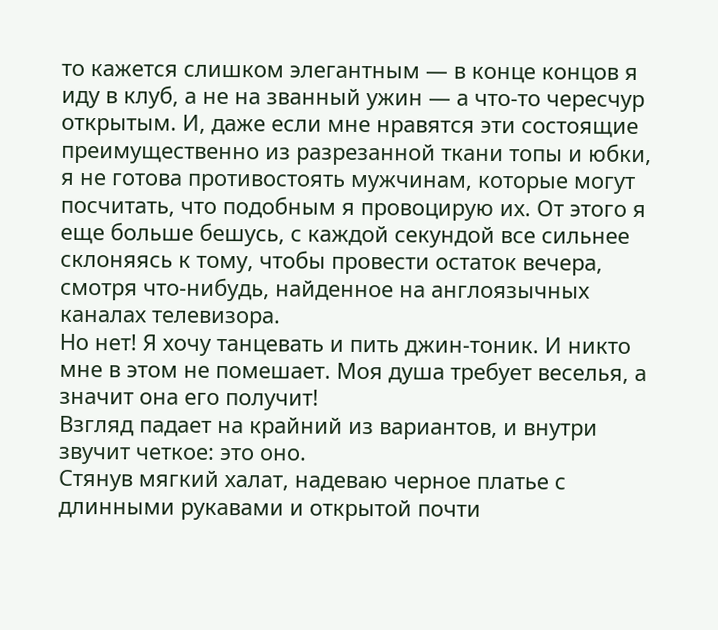то кажется слишком элегантным — в конце концов я иду в клуб, а не на званный ужин — а что-то чересчур открытым. И, даже если мне нравятся эти состоящие преимущественно из разрезанной ткани топы и юбки, я не готова противостоять мужчинам, которые могут посчитать, что подобным я провоцирую их. От этого я еще больше бешусь, с каждой секундой все сильнее склоняясь к тому, чтобы провести остаток вечера, смотря что-нибудь, найденное на англоязычных каналах телевизора.
Но нет! Я хочу танцевать и пить джин-тоник. И никто мне в этом не помешает. Моя душа требует веселья, а значит она его получит!
Взгляд падает на крайний из вариантов, и внутри звучит четкое: это оно.
Стянув мягкий халат, надеваю черное платье с длинными рукавами и открытой почти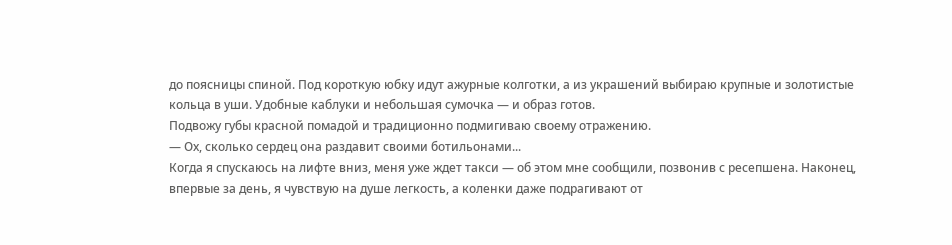до поясницы спиной. Под короткую юбку идут ажурные колготки, а из украшений выбираю крупные и золотистые кольца в уши. Удобные каблуки и небольшая сумочка — и образ готов.
Подвожу губы красной помадой и традиционно подмигиваю своему отражению.
— Ох, сколько сердец она раздавит своими ботильонами...
Когда я спускаюсь на лифте вниз, меня уже ждет такси — об этом мне сообщили, позвонив с ресепшена. Наконец, впервые за день, я чувствую на душе легкость, а коленки даже подрагивают от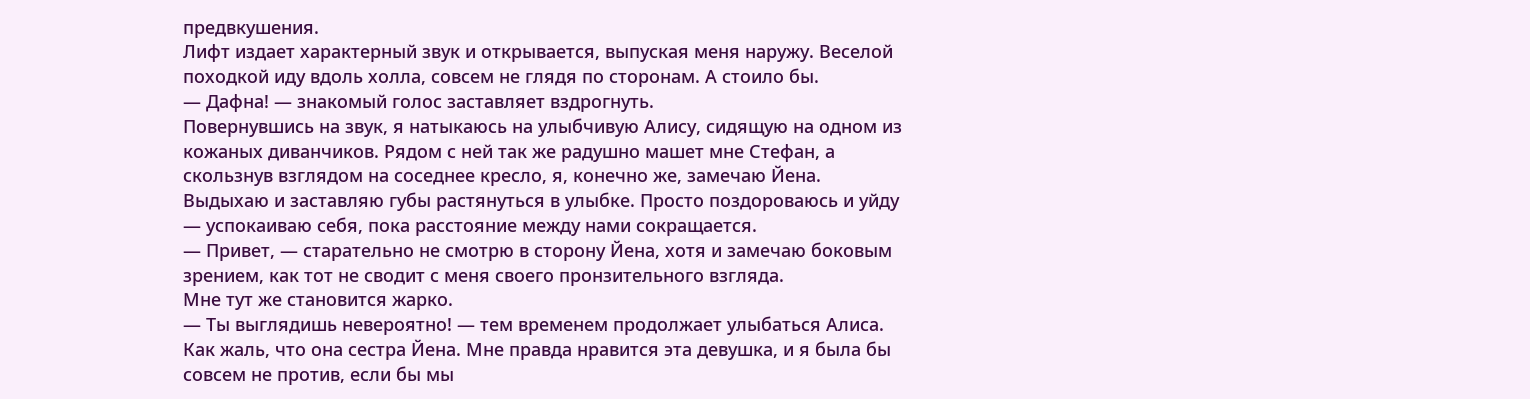предвкушения.
Лифт издает характерный звук и открывается, выпуская меня наружу. Веселой походкой иду вдоль холла, совсем не глядя по сторонам. А стоило бы.
— Дафна! — знакомый голос заставляет вздрогнуть.
Повернувшись на звук, я натыкаюсь на улыбчивую Алису, сидящую на одном из кожаных диванчиков. Рядом с ней так же радушно машет мне Стефан, а скользнув взглядом на соседнее кресло, я, конечно же, замечаю Йена.
Выдыхаю и заставляю губы растянуться в улыбке. Просто поздороваюсь и уйду — успокаиваю себя, пока расстояние между нами сокращается.
— Привет, — старательно не смотрю в сторону Йена, хотя и замечаю боковым зрением, как тот не сводит с меня своего пронзительного взгляда.
Мне тут же становится жарко.
— Ты выглядишь невероятно! — тем временем продолжает улыбаться Алиса.
Как жаль, что она сестра Йена. Мне правда нравится эта девушка, и я была бы совсем не против, если бы мы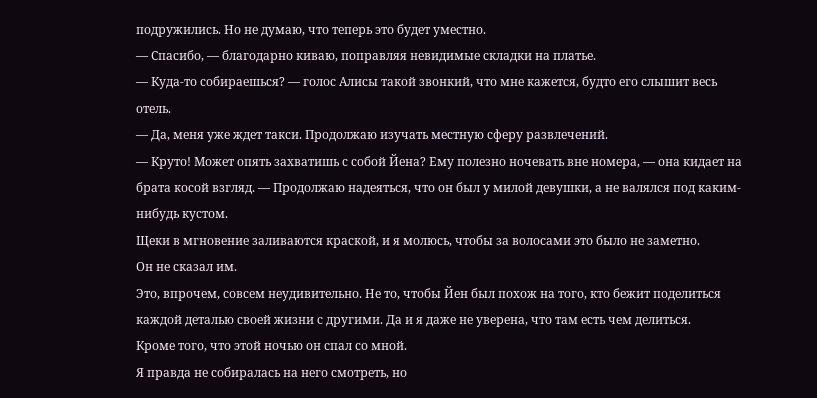подружились. Но не думаю, что теперь это будет уместно.
— Спасибо, — благодарно киваю, поправляя невидимые складки на платье.
— Куда-то собираешься? — голос Алисы такой звонкий, что мне кажется, будто его слышит весь отель.
— Да, меня уже ждет такси. Продолжаю изучать местную сферу развлечений.
— Круто! Может опять захватишь с собой Йена? Ему полезно ночевать вне номера, — она кидает на брата косой взгляд. — Продолжаю надеяться, что он был у милой девушки, а не валялся под каким-нибудь кустом.
Щеки в мгновение заливаются краской, и я молюсь, чтобы за волосами это было не заметно.
Он не сказал им.
Это, впрочем, совсем неудивительно. Не то, чтобы Йен был похож на того, кто бежит поделиться каждой деталью своей жизни с другими. Да и я даже не уверена, что там есть чем делиться.
Кроме того, что этой ночью он спал со мной.
Я правда не собиралась на него смотреть, но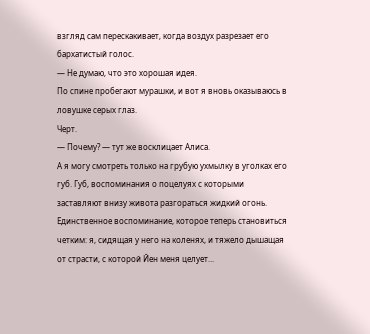взгляд сам перескакивает, когда воздух разрезает его бархатистый голос.
— Не думаю, что это хорошая идея.
По спине пробегают мурашки, и вот я вновь оказываюсь в ловушке серых глаз.
Черт.
— Почему? — тут же восклицает Алиса.
А я могу смотреть только на грубую ухмылку в уголках его губ. Губ, воспоминания о поцелуях с которыми заставляют внизу живота разгораться жидкий огонь.
Единственное воспоминание, которое теперь становиться четким: я, сидящая у него на коленях, и тяжело дышащая от страсти, с которой Йен меня целует...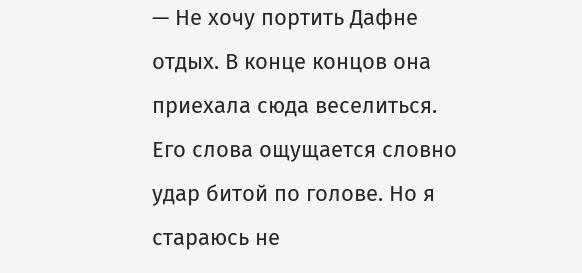— Не хочу портить Дафне отдых. В конце концов она приехала сюда веселиться.
Его слова ощущается словно удар битой по голове. Но я стараюсь не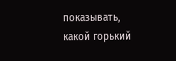показывать, какой горький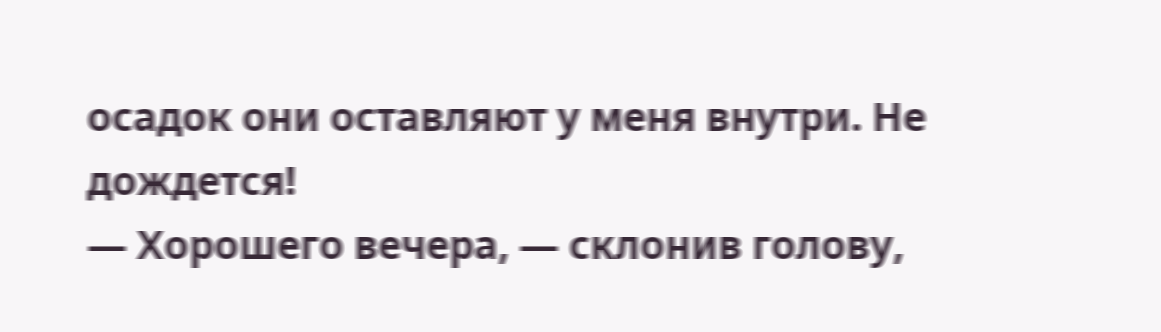осадок они оставляют у меня внутри. Не дождется!
— Хорошего вечера, — склонив голову,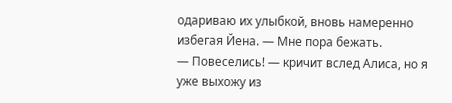одариваю их улыбкой, вновь намеренно избегая Йена. — Мне пора бежать.
— Повеселись! — кричит вслед Алиса, но я уже выхожу из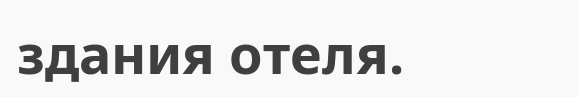здания отеля.